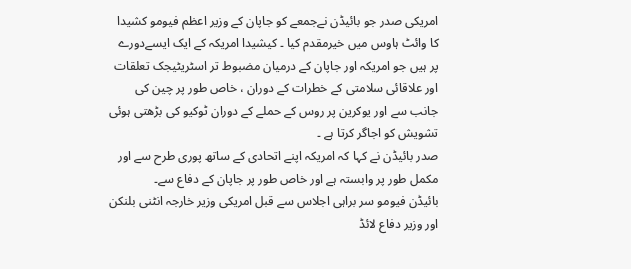امریکی صدر جو بائیڈن نےجمعے کو جاپان کے وزیر اعظم فیومو کشیدا کا وائٹ ہاوس میں خیرمقدم کیا ۔ کیشیدا امریکہ کے ایک ایسےدورے پر ہیں جو امریکہ اور جاپان کے درمیان مضبوط تر اسٹریٹیجک تعلقات اور علاقائی سلامتی کے خطرات کے دوران ، خاص طور پر چین کی جانب سے اور یوکرین پر روس کے حملے کے دوران ٹوکیو کی بڑھتی ہوئی تشویش کو اجاگر کرتا ہے ۔
صدر بائیڈن نے کہا کہ امریکہ اپنے اتحادی کے ساتھ پوری طرح سے اور مکمل طور پر وابستہ ہے اور خاص طور پر جاپان کے دفاع سے۔
بائیڈن فیومو سر براہی اجلاس سے قبل امریکی وزیر خارجہ انٹنی بلنکن اور وزیر دفاع لائڈ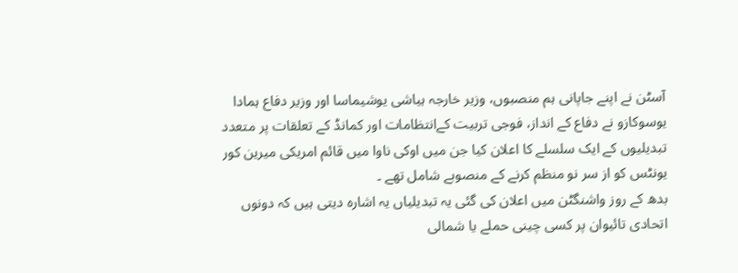آسٹن نے اپنے جاپانی ہم منصبوں، وزیر خارجہ ہیاشی یوشیماسا اور وزیر دفاع ہمادا یوسوکازو نے دفاع کے انداز، فوجی تربیت کےانتظامات اور کمانڈ کے تعلقات پر متعدد تبدیلیوں کے ایک سلسلے کا اعلان کیا جن میں اوکی ناوا میں قائم امریکی میرین کور یونٹس کو از سر نو منظم کرنے کے منصوبے شامل تھے ۔
بدھ کے روز واشنگٹن میں اعلان کی گئی یہ تبدیلیاں یہ اشارہ دیتی ہیں کہ دونوں اتحادی تائیوان پر کسی چینی حملے یا شمالی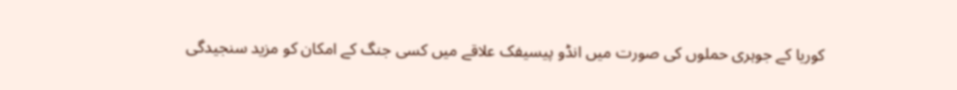کوریا کے جوہری حملوں کی صورت میں انڈو پیسیفک علاقے میں کسی جنگ کے امکان کو مزید سنجیدگی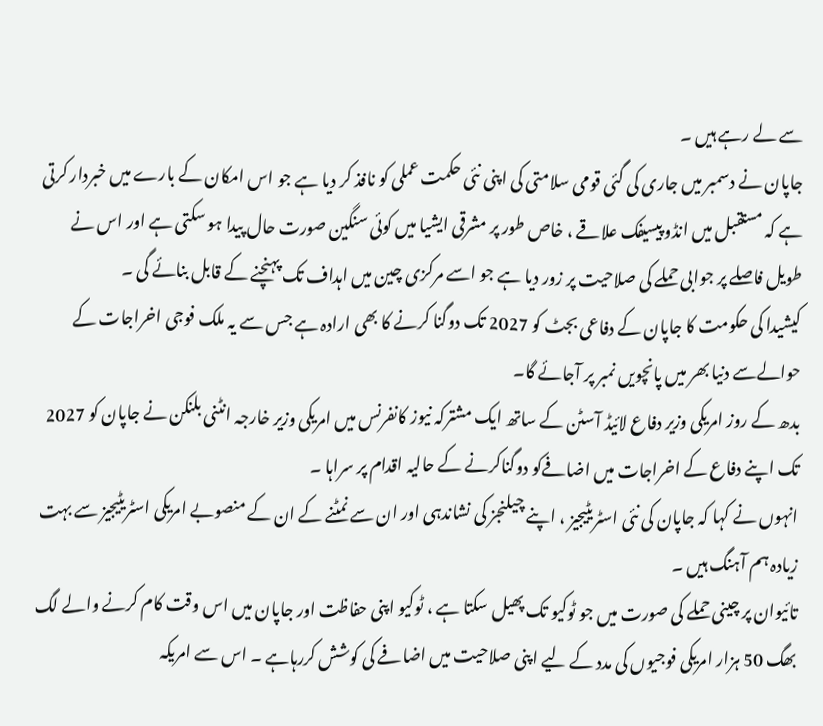سے لے رہے ہیں ۔
جاپان نے دسمبر میں جاری کی گئی قومی سلامتی کی اپنی نئی حکمت عملی کو نافذ کر دیا ہے جو اس امکان کے بارے میں خبردار کرتی ہے کہ مستقبل میں انڈو پیسیفک علاقے ، خاص طور پر مشرقی ایشیا میں کوئی سنگین صورت حال پیدا ہو سکتی ہے اور اس نے طویل فاصلے پر جوابی حملے کی صلاحیت پر زور دیا ہے جو اسے مرکزی چین میں اہداف تک پہنچنے کے قابل بنائے گی ۔
کیشیدا کی حکومت کا جاپان کے دفاعی بجٹ کو 2027 تک دوگنا کرنے کا بھی ارادہ ہے جس سے یہ ملک فوجی اخراجات کے حوالےسے دنیا بھر میں پانچویں نمبر پر آجائے گا۔
بدھ کے روز امریکی وزیر دفاع لائیڈ آسٹن کے ساتھ ایک مشترکہ نیوز کانفرنس میں امریکی وزیر خارجہ انٹنی بلنکن نے جاپان کو 2027 تک اپنے دفاع کے اخراجات میں اضافےکو دوگناکرنے کے حالیہ اقدام پر سراہا ۔
انہوں نے کہا کہ جاپان کی نئی اسٹریٹیجیز ، اپنے چیلنجز کی نشاندہی اور ان سے نمٹنے کے ان کے منصوبے امریکی اسٹریٹیجیز سے بہت زیادہ ہم آہنگ ہیں ۔
تائیوان پر چینی حملے کی صورت میں جو ٹوکیو تک پھیل سکتا ہے ، ٹوکیو اپنی حفاظت اور جاپان میں اس وقت کام کرنے والے لگ بھگ 50 ہزار امریکی فوجیوں کی مدد کے لیے اپنی صلاحیت میں اضافے کی کوشش کررہاہے ۔ اس سے امریکہ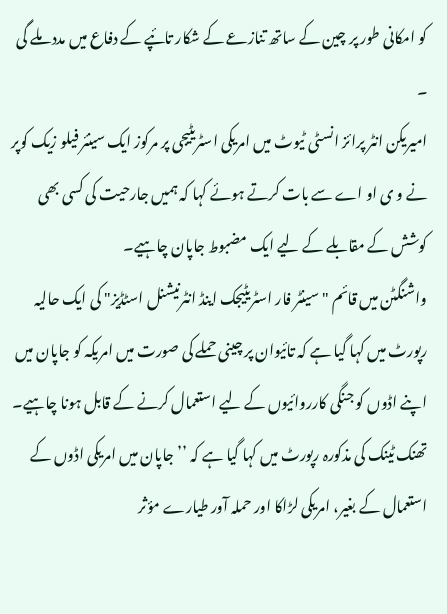کو امکانی طور پر چین کے ساتھ تنازعے کے شکار تائپے کے دفاع میں مدد ملے گی ۔
امیریکن انٹر پرائز انسٹی ٹیوٹ میں امریکی اسٹریٹیجی پر مرکوز ایک سینئر فیلو زیک کوپر نے و ی او اے سے بات کرتے ہوئے کہا کہ ہمیں جارحیت کی کسی بھی کوشش کے مقابلے کے لیے ایک مضبوط جاپان چاہیے۔
واشنگٹن میں قائم "سینٹر فار اسٹریٹیجک اینڈ انٹرنیشنل اسٹڈیز" کی ایک حالیہ رپورٹ میں کہا گیا ہے کہ تائیوان پر چینی حملے کی صورت میں امریکہ کو جاپان میں اپنے اڈوں کو جنگی کارروائیوں کے لیے استعمال کرنے کے قابل ہونا چاہیے۔
تھنک ٹینک کی مذکورہ رپورٹ میں کہا گیا ہے کہ ’’جاپان میں امریکی اڈوں کے استعمال کے بغیر، امریکی لڑاکا اور حملہ آور طیارے مؤثر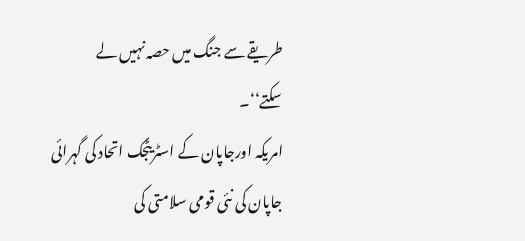طریقے سے جنگ میں حصہ نہیں لے سکتے‘‘۔
امریکہ اورجاپان کے اسٹریٹجک اتحاد کی گہرائی جاپان کی نئی قومی سلامتی کی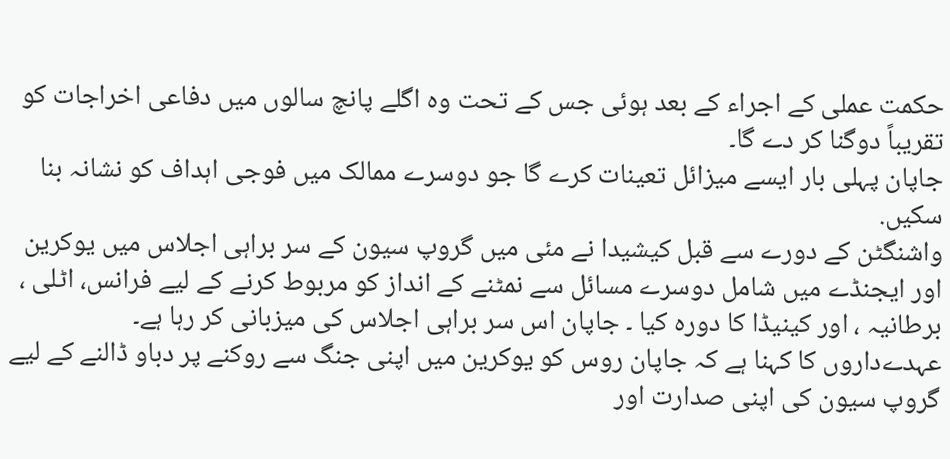حکمت عملی کے اجراء کے بعد ہوئی جس کے تحت وہ اگلے پانچ سالوں میں دفاعی اخراجات کو تقریباً دوگنا کر دے گا۔
جاپان پہلی بار ایسے میزائل تعینات کرے گا جو دوسرے ممالک میں فوجی اہداف کو نشانہ بنا سکیں.
واشنگٹن کے دورے سے قبل کیشیدا نے مئی میں گروپ سیون کے سر براہی اجلاس میں یوکرین اور ایجنڈے میں شامل دوسرے مسائل سے نمٹنے کے انداز کو مربوط کرنے کے لیے فرانس، اٹلی ، برطانیہ ، اور کینیڈا کا دورہ کیا ۔ جاپان اس سر براہی اجلاس کی میزبانی کر رہا ہے۔
عہدےداروں کا کہنا ہے کہ جاپان روس کو یوکرین میں اپنی جنگ سے روکنے پر دباو ڈالنے کے لیے گروپ سیون کی اپنی صدارت اور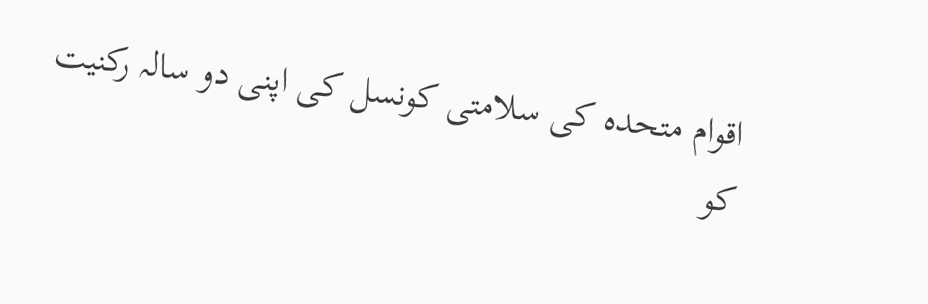اقوام متحدہ کی سلامتی کونسل کی اپنی دو سالہ رکنیت کو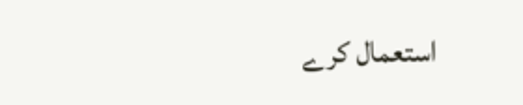استعمال کرے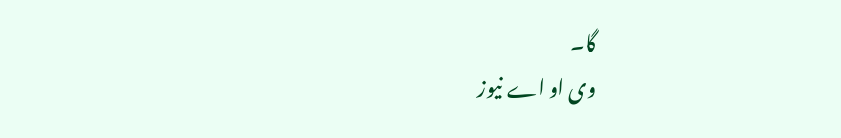گا۔
وی او اے نیوز